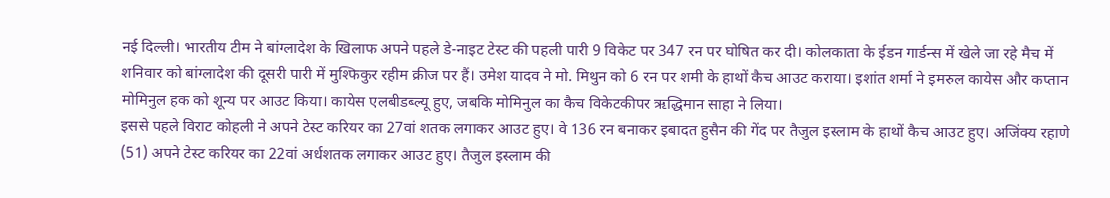नई दिल्ली। भारतीय टीम ने बांग्लादेश के खिलाफ अपने पहले डे-नाइट टेस्ट की पहली पारी 9 विकेट पर 347 रन पर घोषित कर दी। कोलकाता के ईडन गार्डन्स में खेले जा रहे मैच में शनिवार को बांग्लादेश की दूसरी पारी में मुश्फिकुर रहीम क्रीज पर हैं। उमेश यादव ने मो. मिथुन को 6 रन पर शमी के हाथों कैच आउट कराया। इशांत शर्मा ने इमरुल कायेस और कप्तान मोमिनुल हक को शून्य पर आउट किया। कायेस एलबीडब्ल्यू हुए, जबकि मोमिनुल का कैच विकेटकीपर ऋद्धिमान साहा ने लिया।
इससे पहले विराट कोहली ने अपने टेस्ट करियर का 27वां शतक लगाकर आउट हुए। वे 136 रन बनाकर इबादत हुसैन की गेंद पर तैजुल इस्लाम के हाथों कैच आउट हुए। अजिंक्य रहाणे (51) अपने टेस्ट करियर का 22वां अर्धशतक लगाकर आउट हुए। तैजुल इस्लाम की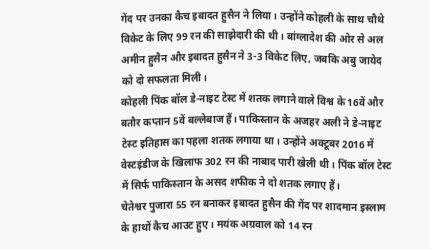गेंद पर उनका कैच इबादत हुसैन ने लिया। उन्होंने कोहली के साथ चौथे विकेट के लिए 99 रन की साझेदारी की थी। बांग्लादेश की ओर से अल अमीन हुसैन और इबादत हुसैन ने 3-3 विकेट लिए, जबकि अबु जायेद को दो सफलता मिली।
कोहली पिंक बॉल डे-नाइट टेस्ट में शतक लगाने वाले विश्व के 16वें और बतौर कप्तान 5वें बल्लेबाज हैं। पाकिस्तान के अजहर अली ने डे-नाइट टेस्ट इतिहास का पहला शतक लगाया था। उन्होंने अक्टूबर 2016 में वेस्टइंडीज के खिलाफ 302 रन की नाबाद पारी खेली थी। पिंक बॉल टेस्ट में सिर्फ पाकिस्तान के असद शफीक ने दो शतक लगाए हैं।
चेतेश्वर पुजारा 55 रन बनाकर इबादत हुसैन की गेंद पर शादमान इस्लाम के हाथों कैच आउट हुए। मयंक अग्रवाल को 14 रन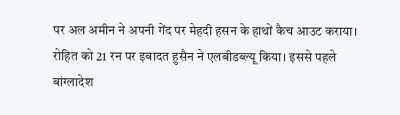पर अल अमीन ने अपनी गेंद पर मेहदी हसन के हाथों कैच आउट कराया। रोहित को 21 रन पर इबादत हुसैन ने एलबीडब्ल्यू किया। इससे पहले बांग्लादेश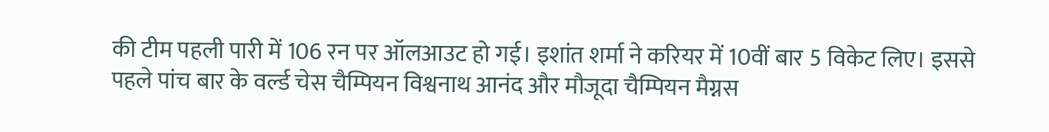की टीम पहली पारी में 106 रन पर ऑलआउट हो गई। इशांत शर्मा ने करियर में 10वीं बार 5 विकेट लिए। इससे पहले पांच बार के वर्ल्ड चेस चैम्पियन विश्वनाथ आनंद और मौजूदा चैम्पियन मैग्नस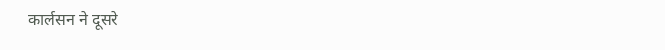कार्लसन ने दूसरे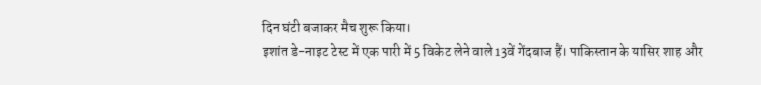दिन घंटी बजाकर मैच शुरू किया।
इशांत डे-नाइट टेस्ट में एक पारी में 5 विकेट लेने वाले 13वें गेंदबाज हैं। पाकिस्तान के यासिर शाह और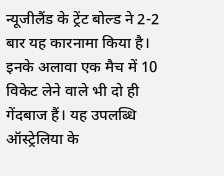न्यूजीलैंड के ट्रेंट बोल्ड ने 2-2 बार यह कारनामा किया है। इनके अलावा एक मैच में 10 विकेट लेने वाले भी दो ही गेंदबाज हैं। यह उपलब्धि ऑस्ट्रेलिया के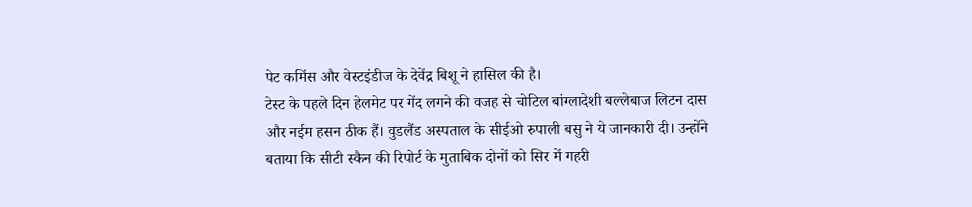पेट कमिंस और वेस्टइंडीज के देवेंद्र बिशू ने हासिल की है।
टेस्ट के पहले दिन हेलमेट पर गेंद लगने की वजह से चोटिल बांग्लादेशी बल्लेबाज लिटन दास और नईम हसन ठीक हैं। वुडलैंड अस्पताल के सीईओ रुपाली बसु ने ये जानकारी दी। उन्होंने बताया कि सीटी स्कैन की रिपोर्ट के मुताबिक दोनों को सिर में गहरी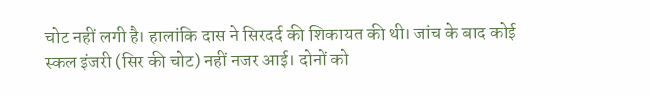चोट नहीं लगी है। हालांकि दास ने सिरदर्द की शिकायत की थी। जांच के बाद कोई स्कल इंजरी (सिर की चोट) नहीं नजर आई। दोनों को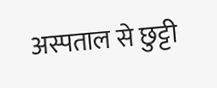अस्पताल से छुट्टी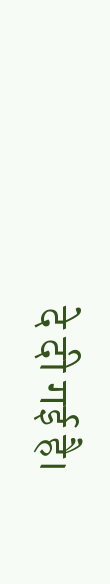दे दी गई है।